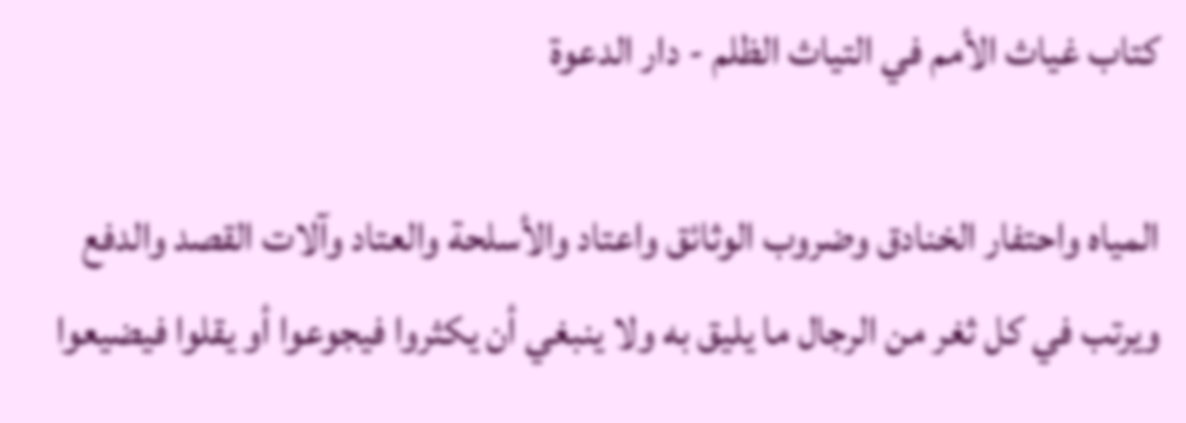كتاب غياث الأمم في التياث الظلم - دار الدعوة

المياه واحتفار الخنادق وضروب الوثائق واعتاد والأسلحة والعتاد وآلات القصد والدفع ويرتب في كل ثغر من الرجال ما يليق به ولا ينبغي أن يكثروا فيجوعوا أو يقلوا فيضيعوا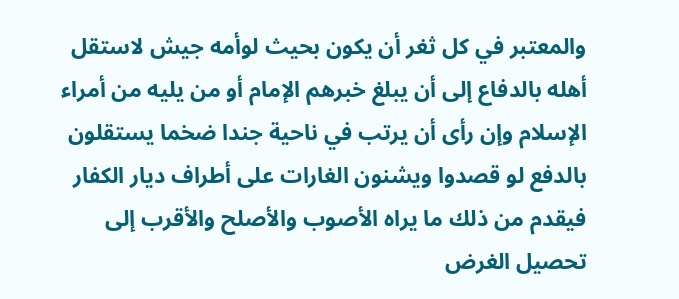والمعتبر في كل ثغر أن يكون بحيث لوأمه جيش لاستقل أهله بالدفاع إلى أن يبلغ خبرهم الإمام أو من يليه من أمراء الإسلام وإن رأى أن يرتب في ناحية جندا ضخما يستقلون بالدفع لو قصدوا ويشنون الغارات على أطراف ديار الكفار فيقدم من ذلك ما يراه الأصوب والأصلح والأقرب إلى تحصيل الغرض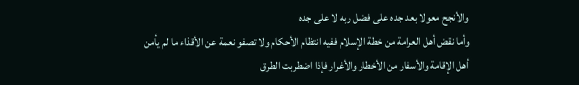والأنجح معولا بعد جده على فضل ربه لا على جده
وأما نقض أهل العرامة من خطة الإسلام ففيه انتظام الأحكام ولا تصفو نعمة عن الأقذاء ما لم يأمن أهل الإقامة والأسفار من الأخطار والأغرار فإذا اضطربت الطرق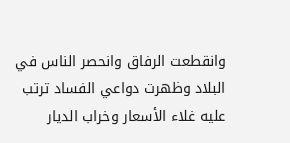وانقطعت الرفاق وانحصر الناس في البلاد وظهرت دواعي الفساد ترتب عليه غلاء الأسعار وخراب الديار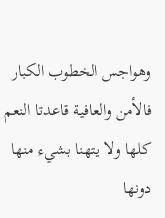وهواجس الخطوب الكبار فالأمن والعافية قاعدتا النعم كلها ولا يتهنا بشيء منها دونها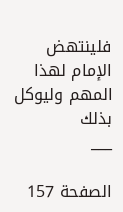فلينتهض الإمام لهذا المهم وليوكل بذلك
___

الصفحة 157